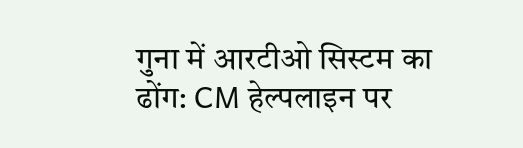गुना में आरटीओ सिस्टम का ढोंग: CM हेल्पलाइन पर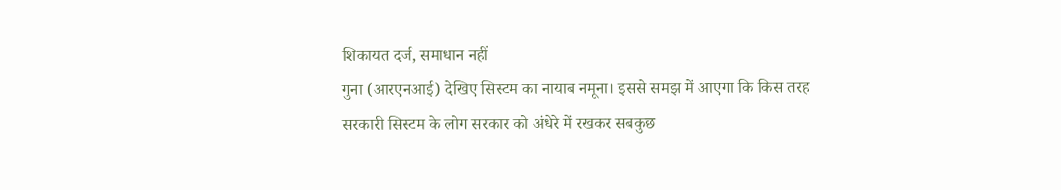शिकायत दर्ज, समाधान नहीं
गुना (आरएनआई) देखिए सिस्टम का नायाब नमूना। इससे समझ में आएगा कि किस तरह सरकारी सिस्टम के लोग सरकार को अंधेरे में रखकर सबकुछ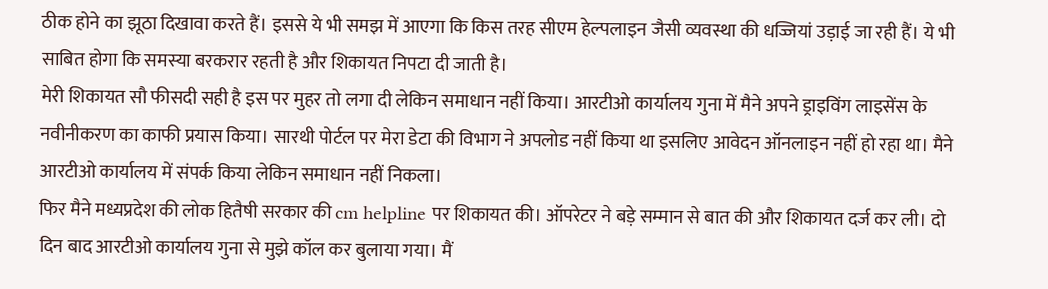ठीक होने का झूठा दिखावा करते हैं। इससे ये भी समझ में आएगा कि किस तरह सीएम हेल्पलाइन जैसी व्यवस्था की धज्जियां उड़ाई जा रही हैं। ये भी साबित होगा कि समस्या बरकरार रहती है और शिकायत निपटा दी जाती है।
मेरी शिकायत सौ फीसदी सही है इस पर मुहर तो लगा दी लेकिन समाधान नहीं किया। आरटीओ कार्यालय गुना में मैने अपने ड्राइविंग लाइसेंस के नवीनीकरण का काफी प्रयास किया। सारथी पोर्टल पर मेरा डेटा की विभाग ने अपलोड नहीं किया था इसलिए आवेदन ऑनलाइन नहीं हो रहा था। मैने आरटीओ कार्यालय में संपर्क किया लेकिन समाधान नहीं निकला।
फिर मैने मध्यप्रदेश की लोक हितैषी सरकार की cm helpline पर शिकायत की। ऑपरेटर ने बड़े सम्मान से बात की और शिकायत दर्ज कर ली। दो दिन बाद आरटीओ कार्यालय गुना से मुझे कॉल कर बुलाया गया। मैं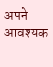अपने आवश्यक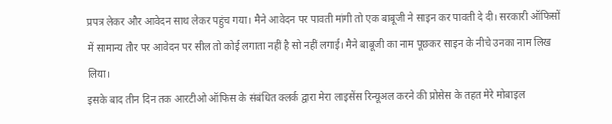प्रपत्र लेकर और आवेदन साथ लेकर पहुंच गया। मैने आवेदन पर पावती मांगी तो एक बाबूजी ने साइन कर पावती दे दी। सरकारी ऑफिसों में सामान्य तौर पर आवेदन पर सील तो कोई लगाता नहीं है सो नहीं लगाई। मैने बाबूजी का नाम पूछकर साइन के नीचे उनका नाम लिख लिया।
इसके बाद तीन दिन तक आरटीओ ऑफिस के संबंधित क्लर्क द्वारा मेरा लाइसेंस रिन्यूअल करने की प्रोसेस के तहत मेरे मोबाइल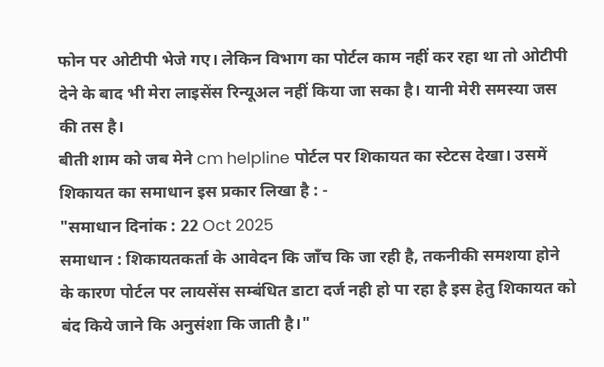फोन पर ओटीपी भेजे गए। लेकिन विभाग का पोर्टल काम नहीं कर रहा था तो ओटीपी देने के बाद भी मेरा लाइसेंस रिन्यूअल नहीं किया जा सका है। यानी मेरी समस्या जस की तस है।
बीती शाम को जब मेने cm helpline पोर्टल पर शिकायत का स्टेटस देखा। उसमें शिकायत का समाधान इस प्रकार लिखा है : -
"समाधान दिनांक : 22 Oct 2025
समाधान : शिकायतकर्ता के आवेदन कि जाँच कि जा रही है, तकनीकी समशया होने के कारण पोर्टल पर लायसेंस सम्बंधित डाटा दर्ज नही हो पा रहा है इस हेतु शिकायत को बंद किये जाने कि अनुसंशा कि जाती है।"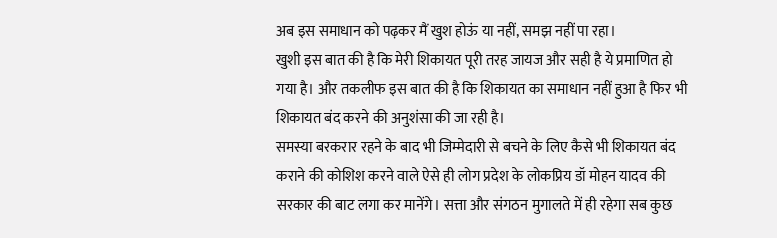अब इस समाधान को पढ़कर मैं खुश होऊं या नहीं, समझ नहीं पा रहा।
खुशी इस बात की है कि मेरी शिकायत पूरी तरह जायज और सही है ये प्रमाणित हो गया है। और तकलीफ इस बात की है कि शिकायत का समाधान नहीं हुआ है फिर भी शिकायत बंद करने की अनुशंसा की जा रही है।
समस्या बरकरार रहने के बाद भी जिम्मेदारी से बचने के लिए कैसे भी शिकायत बंद कराने की कोशिश करने वाले ऐसे ही लोग प्रदेश के लोकप्रिय डॉ मोहन यादव की सरकार की बाट लगा कर मानेंगे। सत्ता और संगठन मुगालते में ही रहेगा सब कुछ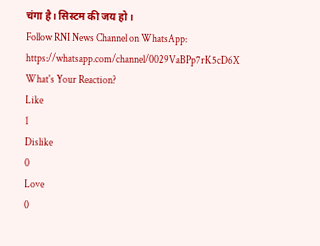चंगा है। सिस्टम की जय हो।
Follow RNI News Channel on WhatsApp: https://whatsapp.com/channel/0029VaBPp7rK5cD6X
What's Your Reaction?
Like
1
Dislike
0
Love
0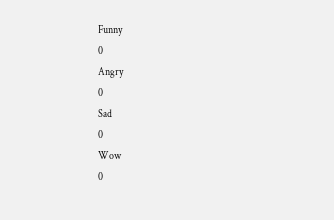Funny
0
Angry
0
Sad
0
Wow
0